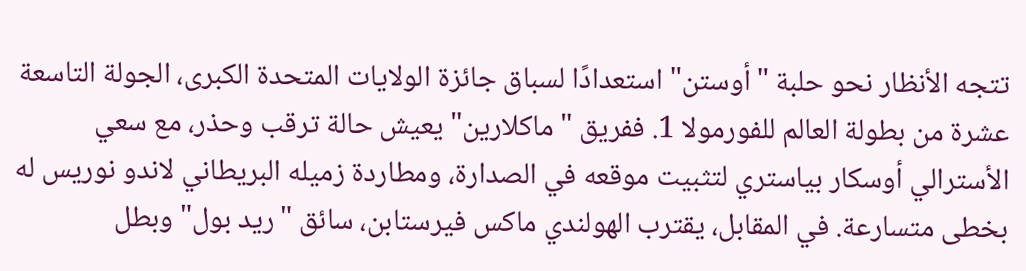تتجه الأنظار نحو حلبة "أوستن" استعدادًا لسباق جائزة الولايات المتحدة الكبرى، الجولة التاسعة عشرة من بطولة العالم للفورمولا 1. ففريق "ماكلارين" يعيش حالة ترقب وحذر، مع سعي الأسترالي أوسكار بياستري لتثبيت موقعه في الصدارة، ومطاردة زميله البريطاني لاندو نوريس له بخطى متسارعة. في المقابل، يقترب الهولندي ماكس فيرستابن، سائق "ريد بول" وبطل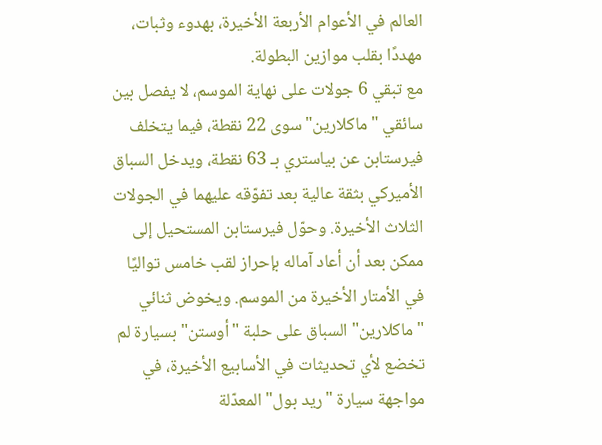العالم في الأعوام الأربعة الأخيرة، بهدوء وثبات، مهددًا بقلب موازين البطولة.
مع تبقي 6 جولات على نهاية الموسم، لا يفصل بين سائقي "ماكلارين" سوى 22 نقطة، فيما يتخلف فيرستابن عن بياستري بـ 63 نقطة، ويدخل السباق الأميركي بثقة عالية بعد تفوّقه عليهما في الجولات الثلاث الأخيرة. وحوّل فيرستابن المستحيل إلى ممكن بعد أن أعاد آماله بإحراز لقب خامس تواليًا في الأمتار الأخيرة من الموسم. ويخوض ثنائي "ماكلارين" السباق على حلبة "أوستن" بسيارة لم تخضع لأي تحديثات في الأسابيع الأخيرة، في مواجهة سيارة "ريد بول" المعدّلة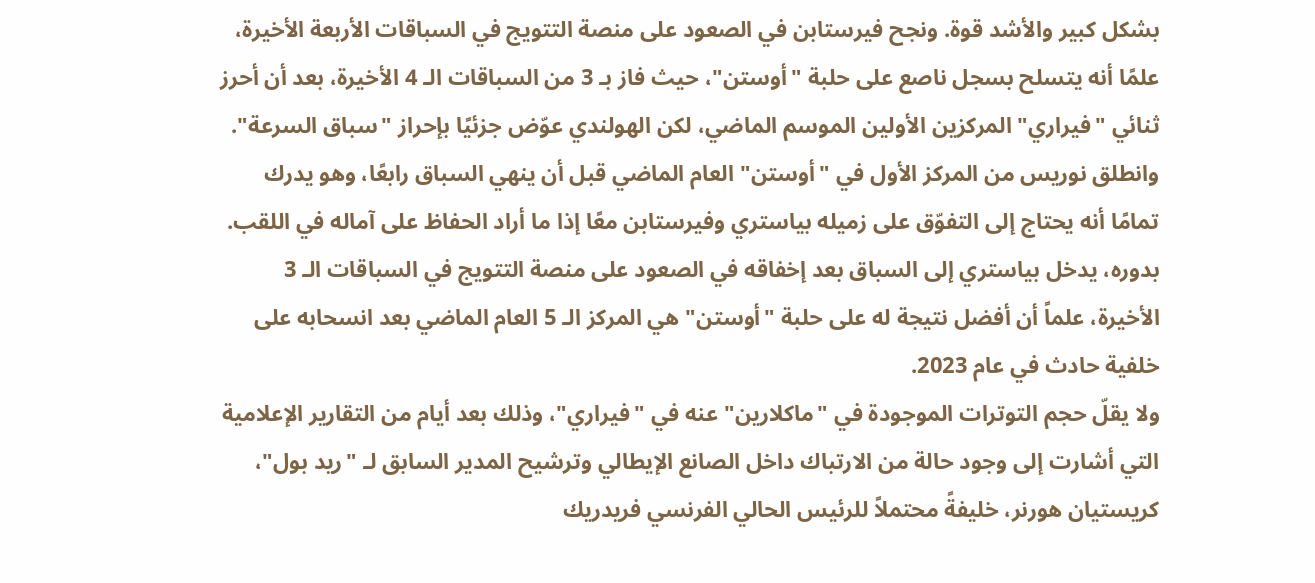بشكل كبير والأشد قوة. ونجح فيرستابن في الصعود على منصة التتويج في السباقات الأربعة الأخيرة، علمًا أنه يتسلح بسجل ناصع على حلبة "أوستن"، حيث فاز بـ 3 من السباقات الـ 4 الأخيرة، بعد أن أحرز ثنائي "فيراري" المركزين الأولين الموسم الماضي، لكن الهولندي عوّض جزئيًا بإحراز "سباق السرعة".
وانطلق نوريس من المركز الأول في "أوستن" العام الماضي قبل أن ينهي السباق رابعًا، وهو يدرك تمامًا أنه يحتاج إلى التفوّق على زميله بياستري وفيرستابن معًا إذا ما أراد الحفاظ على آماله في اللقب. بدوره، يدخل بياستري إلى السباق بعد إخفاقه في الصعود على منصة التتويج في السباقات الـ 3 الأخيرة، علماً أن أفضل نتيجة له على حلبة "أوستن" هي المركز الـ 5 العام الماضي بعد انسحابه على خلفية حادث في عام 2023.
ولا يقلّ حجم التوترات الموجودة في "ماكلارين" عنه في "فيراري"، وذلك بعد أيام من التقارير الإعلامية التي أشارت إلى وجود حالة من الارتباك داخل الصانع الإيطالي وترشيح المدير السابق لـ "ريد بول"، كريستيان هورنر، خليفةً محتملاً للرئيس الحالي الفرنسي فريدريك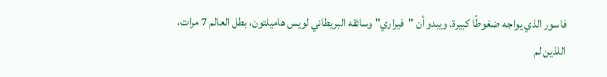فاسور الذي يواجه ضغوطًا كبيرة. ويبدو أن "فيراري" وسائقه البريطاني لويس هاميلتون، بطل العالم 7 مرات، اللذين لم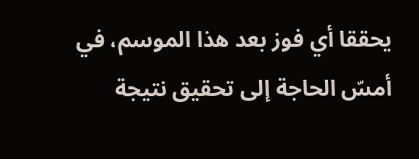يحققا أي فوز بعد هذا الموسم، في أمسّ الحاجة إلى تحقيق نتيجة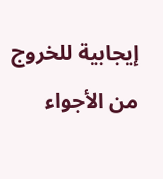إيجابية للخروج من الأجواء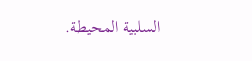السلبية المحيطة.